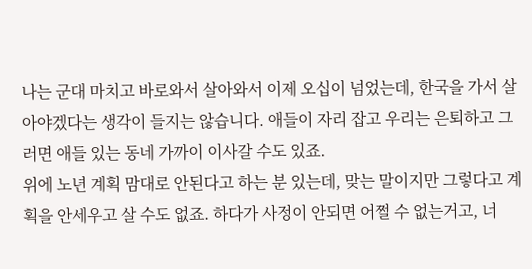나는 군대 마치고 바로와서 살아와서 이제 오십이 넘었는데, 한국을 가서 살아야겠다는 생각이 들지는 않습니다. 애들이 자리 잡고 우리는 은퇴하고 그러면 애들 있는 동네 가까이 이사갈 수도 있죠.
위에 노년 계획 맘대로 안된다고 하는 분 있는데, 맞는 말이지만 그렇다고 계획을 안세우고 살 수도 없죠. 하다가 사정이 안되면 어쩔 수 없는거고, 너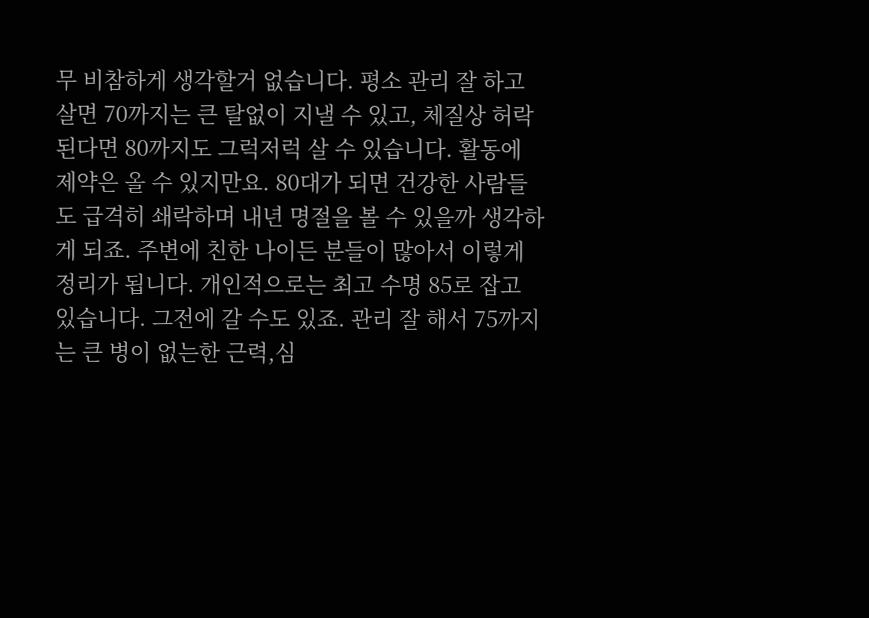무 비참하게 생각할거 없습니다. 평소 관리 잘 하고 살면 70까지는 큰 탈없이 지낼 수 있고, 체질상 허락된다면 80까지도 그럭저럭 살 수 있습니다. 활동에 제약은 올 수 있지만요. 80대가 되면 건강한 사람들도 급격히 쇄락하며 내년 명절을 볼 수 있을까 생각하게 되죠. 주변에 친한 나이든 분들이 많아서 이렇게 정리가 됩니다. 개인적으로는 최고 수명 85로 잡고 있습니다. 그전에 갈 수도 있죠. 관리 잘 해서 75까지는 큰 병이 없는한 근력,심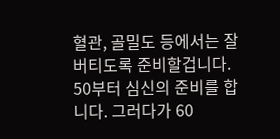혈관, 골밀도 등에서는 잘 버티도록 준비할겁니다. 50부터 심신의 준비를 합니다. 그러다가 60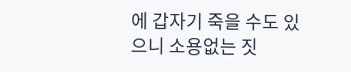에 갑자기 죽을 수도 있으니 소용없는 짓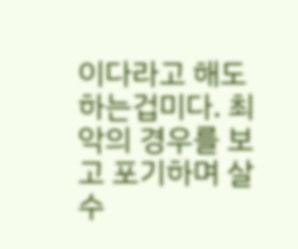이다라고 해도 하는겁미다. 최악의 경우를 보고 포기하며 살 수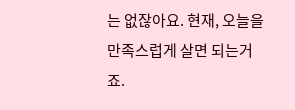는 없잖아요. 현재, 오늘을 만족스럽게 살면 되는거죠.